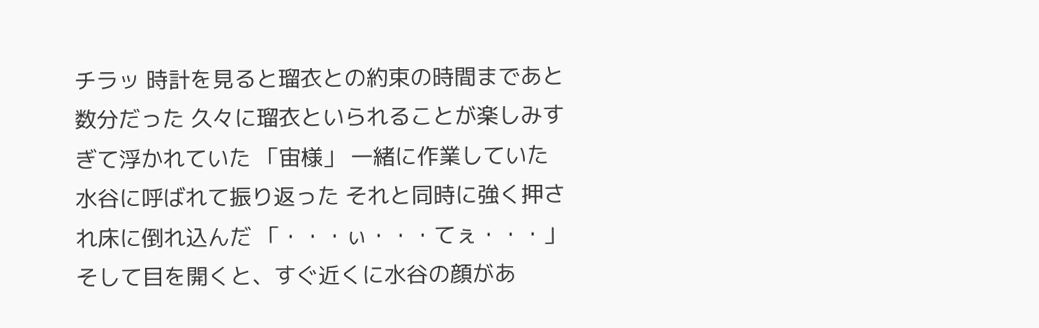チラッ 時計を見ると瑠衣との約束の時間まであと数分だった 久々に瑠衣といられることが楽しみすぎて浮かれていた 「宙様」 一緒に作業していた水谷に呼ばれて振り返った それと同時に強く押され床に倒れ込んだ 「・・・ぃ・・・てぇ・・・」 そして目を開くと、すぐ近くに水谷の顔があ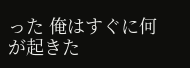った 俺はすぐに何が起きた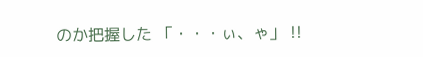のか把握した 「・・・ぃ、ゃ」 !!